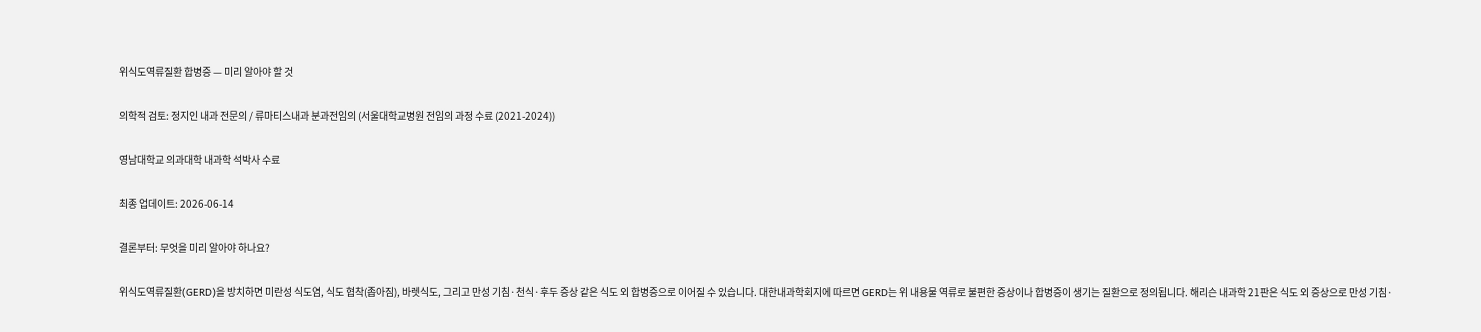위식도역류질환 합병증 — 미리 알아야 할 것

의학적 검토: 정지인 내과 전문의 / 류마티스내과 분과전임의 (서울대학교병원 전임의 과정 수료 (2021-2024))

영남대학교 의과대학 내과학 석박사 수료

최종 업데이트: 2026-06-14

결론부터: 무엇을 미리 알아야 하나요?

위식도역류질환(GERD)을 방치하면 미란성 식도염, 식도 협착(좁아짐), 바렛식도, 그리고 만성 기침·천식·후두 증상 같은 식도 외 합병증으로 이어질 수 있습니다. 대한내과학회지에 따르면 GERD는 위 내용물 역류로 불편한 증상이나 합병증이 생기는 질환으로 정의됩니다. 해리슨 내과학 21판은 식도 외 증상으로 만성 기침·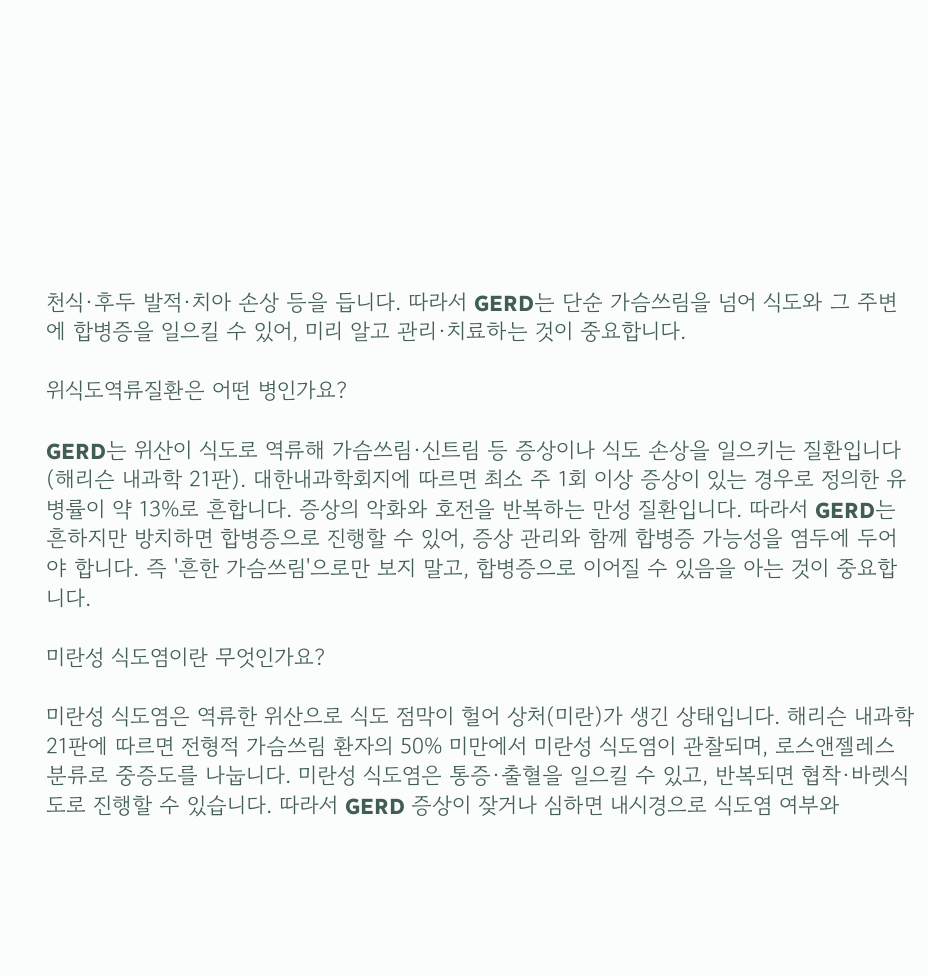천식·후두 발적·치아 손상 등을 듭니다. 따라서 GERD는 단순 가슴쓰림을 넘어 식도와 그 주변에 합병증을 일으킬 수 있어, 미리 알고 관리·치료하는 것이 중요합니다.

위식도역류질환은 어떤 병인가요?

GERD는 위산이 식도로 역류해 가슴쓰림·신트림 등 증상이나 식도 손상을 일으키는 질환입니다(해리슨 내과학 21판). 대한내과학회지에 따르면 최소 주 1회 이상 증상이 있는 경우로 정의한 유병률이 약 13%로 흔합니다. 증상의 악화와 호전을 반복하는 만성 질환입니다. 따라서 GERD는 흔하지만 방치하면 합병증으로 진행할 수 있어, 증상 관리와 함께 합병증 가능성을 염두에 두어야 합니다. 즉 '흔한 가슴쓰림'으로만 보지 말고, 합병증으로 이어질 수 있음을 아는 것이 중요합니다.

미란성 식도염이란 무엇인가요?

미란성 식도염은 역류한 위산으로 식도 점막이 헐어 상처(미란)가 생긴 상태입니다. 해리슨 내과학 21판에 따르면 전형적 가슴쓰림 환자의 50% 미만에서 미란성 식도염이 관찰되며, 로스앤젤레스 분류로 중증도를 나눕니다. 미란성 식도염은 통증·출혈을 일으킬 수 있고, 반복되면 협착·바렛식도로 진행할 수 있습니다. 따라서 GERD 증상이 잦거나 심하면 내시경으로 식도염 여부와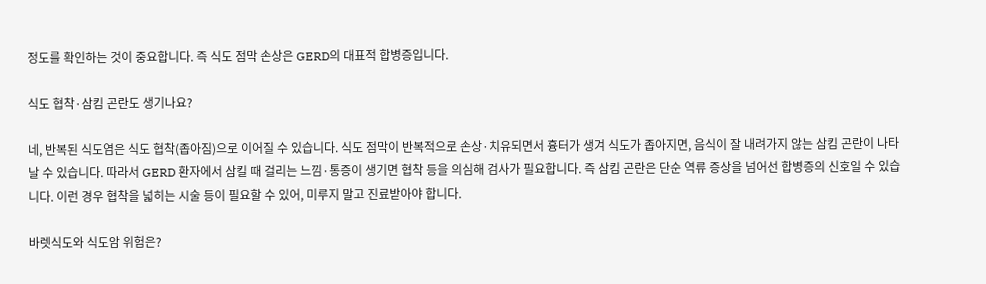정도를 확인하는 것이 중요합니다. 즉 식도 점막 손상은 GERD의 대표적 합병증입니다.

식도 협착·삼킴 곤란도 생기나요?

네, 반복된 식도염은 식도 협착(좁아짐)으로 이어질 수 있습니다. 식도 점막이 반복적으로 손상·치유되면서 흉터가 생겨 식도가 좁아지면, 음식이 잘 내려가지 않는 삼킴 곤란이 나타날 수 있습니다. 따라서 GERD 환자에서 삼킬 때 걸리는 느낌·통증이 생기면 협착 등을 의심해 검사가 필요합니다. 즉 삼킴 곤란은 단순 역류 증상을 넘어선 합병증의 신호일 수 있습니다. 이런 경우 협착을 넓히는 시술 등이 필요할 수 있어, 미루지 말고 진료받아야 합니다.

바렛식도와 식도암 위험은?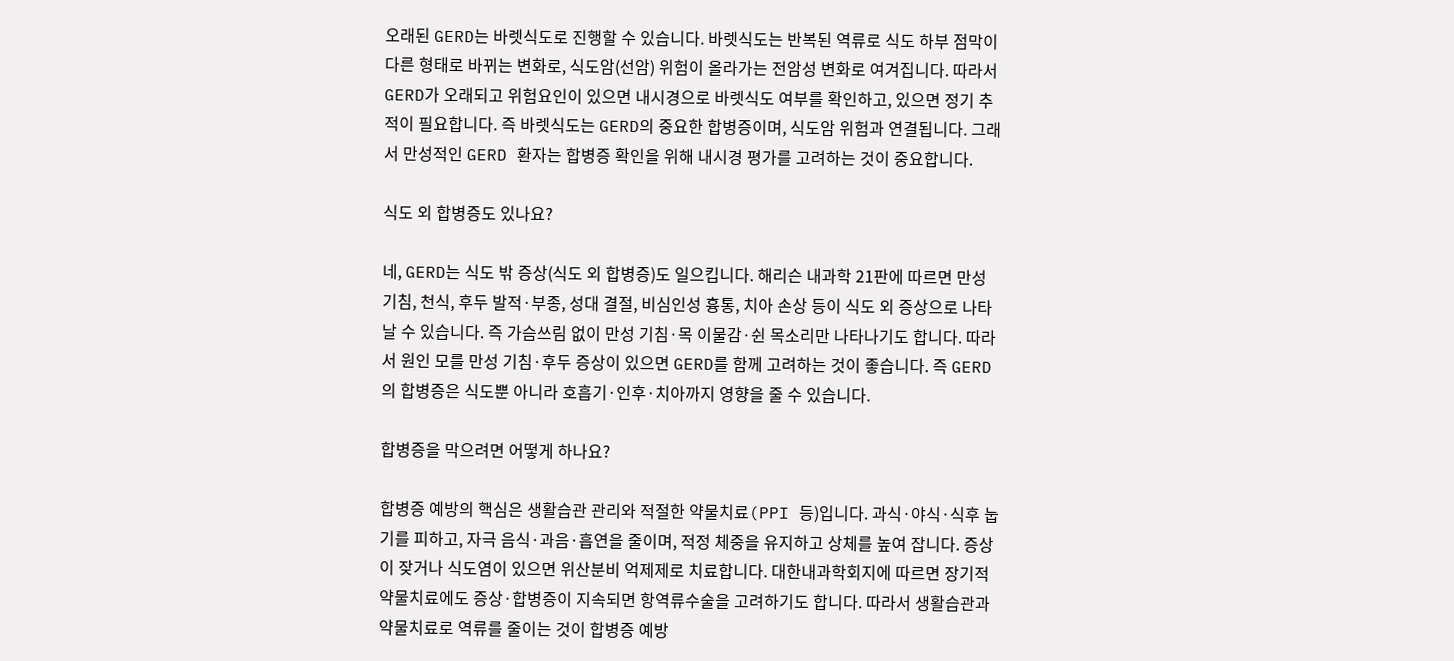오래된 GERD는 바렛식도로 진행할 수 있습니다. 바렛식도는 반복된 역류로 식도 하부 점막이 다른 형태로 바뀌는 변화로, 식도암(선암) 위험이 올라가는 전암성 변화로 여겨집니다. 따라서 GERD가 오래되고 위험요인이 있으면 내시경으로 바렛식도 여부를 확인하고, 있으면 정기 추적이 필요합니다. 즉 바렛식도는 GERD의 중요한 합병증이며, 식도암 위험과 연결됩니다. 그래서 만성적인 GERD 환자는 합병증 확인을 위해 내시경 평가를 고려하는 것이 중요합니다.

식도 외 합병증도 있나요?

네, GERD는 식도 밖 증상(식도 외 합병증)도 일으킵니다. 해리슨 내과학 21판에 따르면 만성 기침, 천식, 후두 발적·부종, 성대 결절, 비심인성 흉통, 치아 손상 등이 식도 외 증상으로 나타날 수 있습니다. 즉 가슴쓰림 없이 만성 기침·목 이물감·쉰 목소리만 나타나기도 합니다. 따라서 원인 모를 만성 기침·후두 증상이 있으면 GERD를 함께 고려하는 것이 좋습니다. 즉 GERD의 합병증은 식도뿐 아니라 호흡기·인후·치아까지 영향을 줄 수 있습니다.

합병증을 막으려면 어떻게 하나요?

합병증 예방의 핵심은 생활습관 관리와 적절한 약물치료(PPI 등)입니다. 과식·야식·식후 눕기를 피하고, 자극 음식·과음·흡연을 줄이며, 적정 체중을 유지하고 상체를 높여 잡니다. 증상이 잦거나 식도염이 있으면 위산분비 억제제로 치료합니다. 대한내과학회지에 따르면 장기적 약물치료에도 증상·합병증이 지속되면 항역류수술을 고려하기도 합니다. 따라서 생활습관과 약물치료로 역류를 줄이는 것이 합병증 예방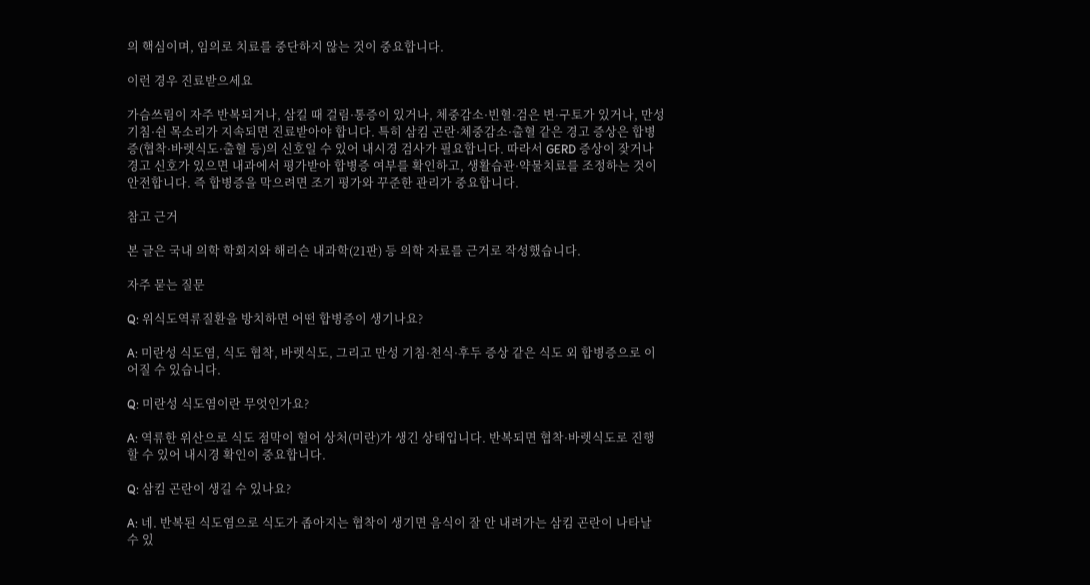의 핵심이며, 임의로 치료를 중단하지 않는 것이 중요합니다.

이런 경우 진료받으세요

가슴쓰림이 자주 반복되거나, 삼킬 때 걸림·통증이 있거나, 체중감소·빈혈·검은 변·구토가 있거나, 만성 기침·쉰 목소리가 지속되면 진료받아야 합니다. 특히 삼킴 곤란·체중감소·출혈 같은 경고 증상은 합병증(협착·바렛식도·출혈 등)의 신호일 수 있어 내시경 검사가 필요합니다. 따라서 GERD 증상이 잦거나 경고 신호가 있으면 내과에서 평가받아 합병증 여부를 확인하고, 생활습관·약물치료를 조정하는 것이 안전합니다. 즉 합병증을 막으려면 조기 평가와 꾸준한 관리가 중요합니다.

참고 근거

본 글은 국내 의학 학회지와 해리슨 내과학(21판) 등 의학 자료를 근거로 작성했습니다.

자주 묻는 질문

Q: 위식도역류질환을 방치하면 어떤 합병증이 생기나요?

A: 미란성 식도염, 식도 협착, 바렛식도, 그리고 만성 기침·천식·후두 증상 같은 식도 외 합병증으로 이어질 수 있습니다.

Q: 미란성 식도염이란 무엇인가요?

A: 역류한 위산으로 식도 점막이 헐어 상처(미란)가 생긴 상태입니다. 반복되면 협착·바렛식도로 진행할 수 있어 내시경 확인이 중요합니다.

Q: 삼킴 곤란이 생길 수 있나요?

A: 네. 반복된 식도염으로 식도가 좁아지는 협착이 생기면 음식이 잘 안 내려가는 삼킴 곤란이 나타날 수 있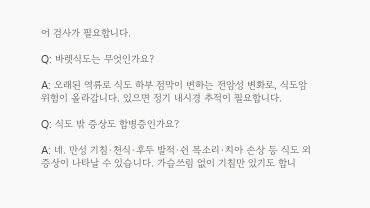어 검사가 필요합니다.

Q: 바렛식도는 무엇인가요?

A: 오래된 역류로 식도 하부 점막이 변하는 전암성 변화로, 식도암 위험이 올라갑니다. 있으면 정기 내시경 추적이 필요합니다.

Q: 식도 밖 증상도 합병증인가요?

A: 네. 만성 기침·천식·후두 발적·쉰 목소리·치아 손상 등 식도 외 증상이 나타날 수 있습니다. 가슴쓰림 없이 기침만 있기도 합니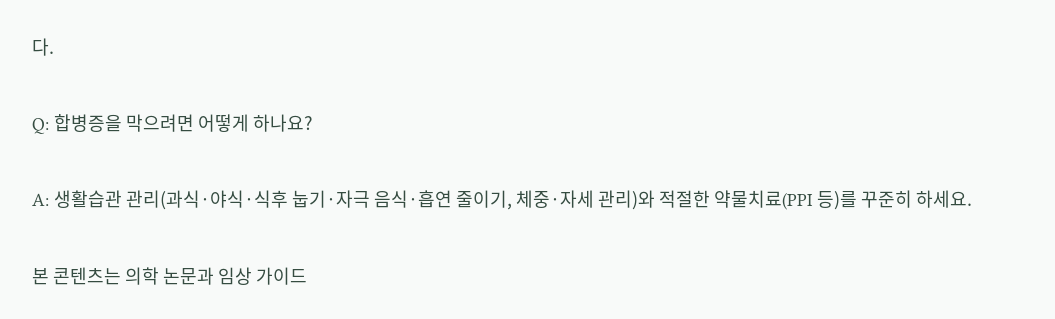다.

Q: 합병증을 막으려면 어떻게 하나요?

A: 생활습관 관리(과식·야식·식후 눕기·자극 음식·흡연 줄이기, 체중·자세 관리)와 적절한 약물치료(PPI 등)를 꾸준히 하세요.

본 콘텐츠는 의학 논문과 임상 가이드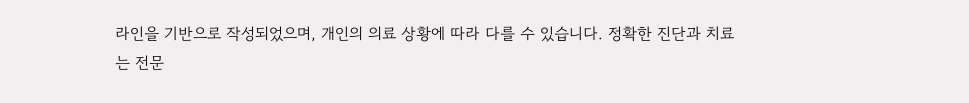라인을 기반으로 작성되었으며, 개인의 의료 상황에 따라 다를 수 있습니다. 정확한 진단과 치료는 전문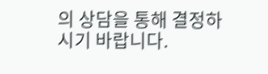의 상담을 통해 결정하시기 바랍니다.